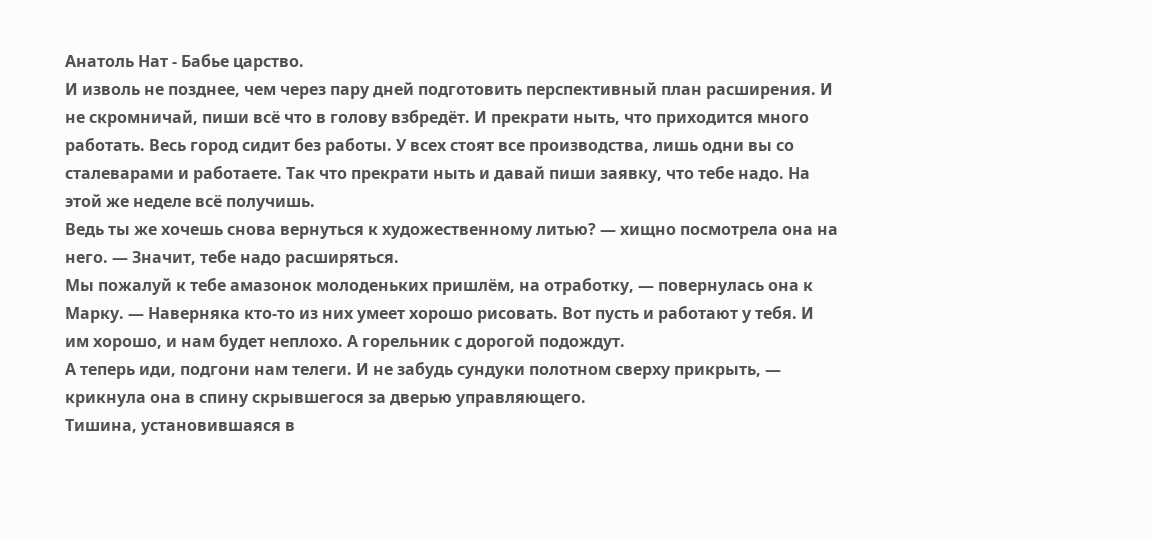Анатоль Нат - Бабье царство.
И изволь не позднее, чем через пару дней подготовить перспективный план расширения. И не скромничай, пиши всё что в голову взбредёт. И прекрати ныть, что приходится много работать. Весь город сидит без работы. У всех стоят все производства, лишь одни вы со сталеварами и работаете. Так что прекрати ныть и давай пиши заявку, что тебе надо. На этой же неделе всё получишь.
Ведь ты же хочешь снова вернуться к художественному литью? — хищно посмотрела она на него. — Значит, тебе надо расширяться.
Мы пожалуй к тебе амазонок молоденьких пришлём, на отработку, — повернулась она к Марку. — Наверняка кто-то из них умеет хорошо рисовать. Вот пусть и работают у тебя. И им хорошо, и нам будет неплохо. А горельник с дорогой подождут.
А теперь иди, подгони нам телеги. И не забудь сундуки полотном сверху прикрыть, — крикнула она в спину скрывшегося за дверью управляющего.
Тишина, установившаяся в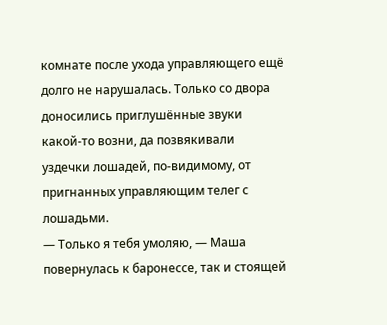комнате после ухода управляющего ещё долго не нарушалась. Только со двора доносились приглушённые звуки какой-то возни, да позвякивали уздечки лошадей, по-видимому, от пригнанных управляющим телег с лошадьми.
— Только я тебя умоляю, — Маша повернулась к баронессе, так и стоящей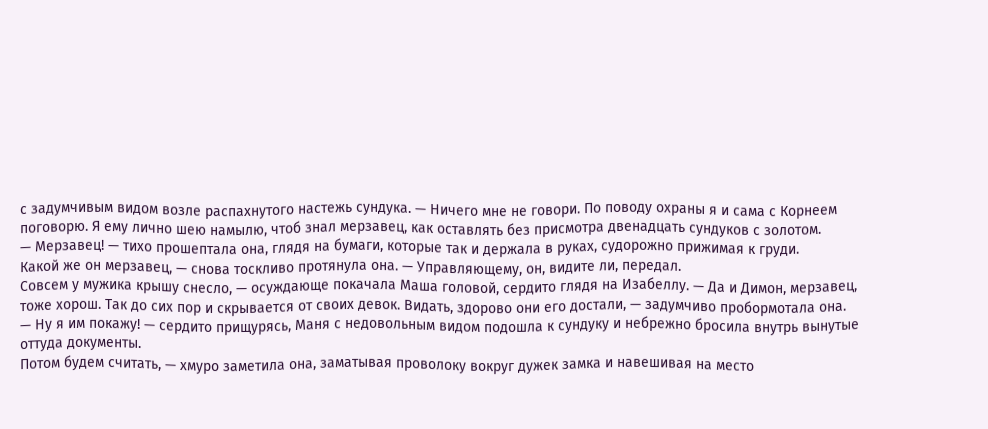с задумчивым видом возле распахнутого настежь сундука. — Ничего мне не говори. По поводу охраны я и сама с Корнеем поговорю. Я ему лично шею намылю, чтоб знал мерзавец, как оставлять без присмотра двенадцать сундуков с золотом.
— Мерзавец! — тихо прошептала она, глядя на бумаги, которые так и держала в руках, судорожно прижимая к груди.
Какой же он мерзавец, — снова тоскливо протянула она. — Управляющему, он, видите ли, передал.
Совсем у мужика крышу снесло, — осуждающе покачала Маша головой, сердито глядя на Изабеллу. — Да и Димон, мерзавец, тоже хорош. Так до сих пор и скрывается от своих девок. Видать, здорово они его достали, — задумчиво пробормотала она. — Ну я им покажу! — сердито прищурясь, Маня с недовольным видом подошла к сундуку и небрежно бросила внутрь вынутые оттуда документы.
Потом будем считать, — хмуро заметила она, заматывая проволоку вокруг дужек замка и навешивая на место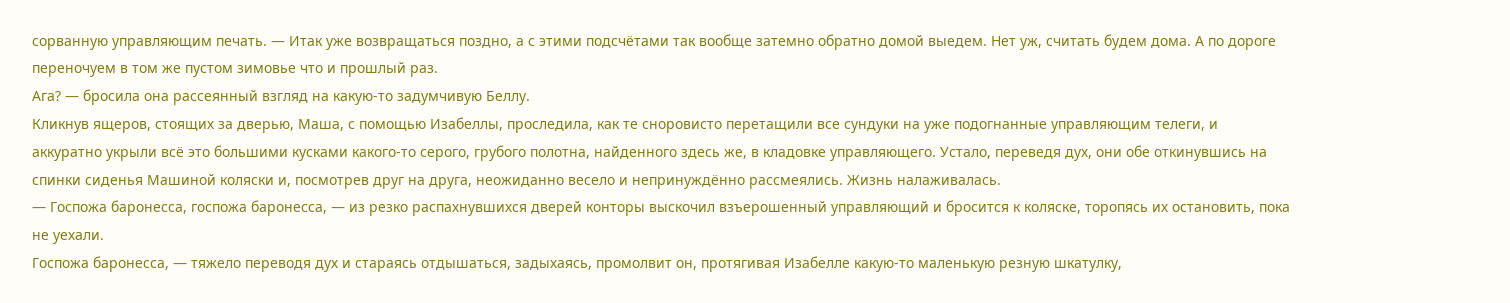сорванную управляющим печать. — Итак уже возвращаться поздно, а с этими подсчётами так вообще затемно обратно домой выедем. Нет уж, считать будем дома. А по дороге переночуем в том же пустом зимовье что и прошлый раз.
Ага? — бросила она рассеянный взгляд на какую-то задумчивую Беллу.
Кликнув ящеров, стоящих за дверью, Маша, с помощью Изабеллы, проследила, как те сноровисто перетащили все сундуки на уже подогнанные управляющим телеги, и аккуратно укрыли всё это большими кусками какого-то серого, грубого полотна, найденного здесь же, в кладовке управляющего. Устало, переведя дух, они обе откинувшись на спинки сиденья Машиной коляски и, посмотрев друг на друга, неожиданно весело и непринуждённо рассмеялись. Жизнь налаживалась.
— Госпожа баронесса, госпожа баронесса, — из резко распахнувшихся дверей конторы выскочил взъерошенный управляющий и бросится к коляске, торопясь их остановить, пока не уехали.
Госпожа баронесса, — тяжело переводя дух и стараясь отдышаться, задыхаясь, промолвит он, протягивая Изабелле какую-то маленькую резную шкатулку,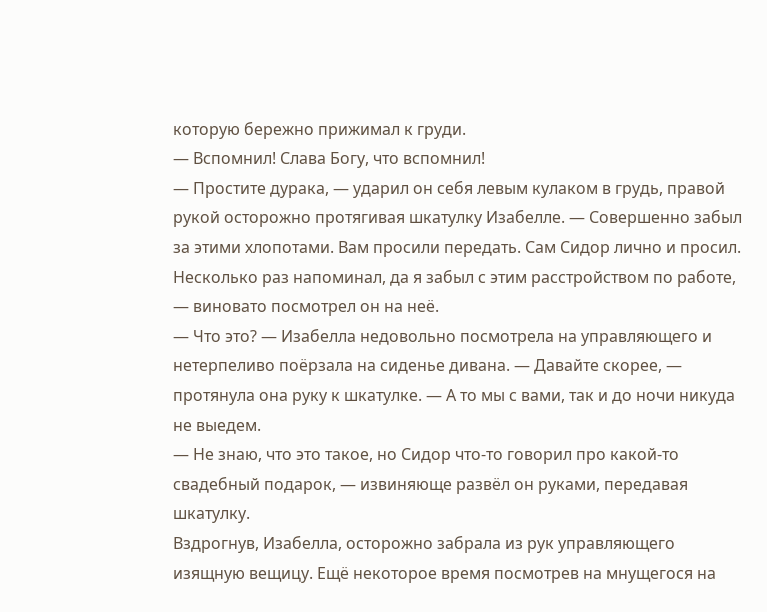которую бережно прижимал к груди.
— Вспомнил! Слава Богу, что вспомнил!
— Простите дурака, — ударил он себя левым кулаком в грудь, правой рукой осторожно протягивая шкатулку Изабелле. — Совершенно забыл за этими хлопотами. Вам просили передать. Сам Сидор лично и просил. Несколько раз напоминал, да я забыл с этим расстройством по работе, — виновато посмотрел он на неё.
— Что это? — Изабелла недовольно посмотрела на управляющего и нетерпеливо поёрзала на сиденье дивана. — Давайте скорее, — протянула она руку к шкатулке. — А то мы с вами, так и до ночи никуда не выедем.
— Не знаю, что это такое, но Сидор что-то говорил про какой-то свадебный подарок, — извиняюще развёл он руками, передавая шкатулку.
Вздрогнув, Изабелла, осторожно забрала из рук управляющего изящную вещицу. Ещё некоторое время посмотрев на мнущегося на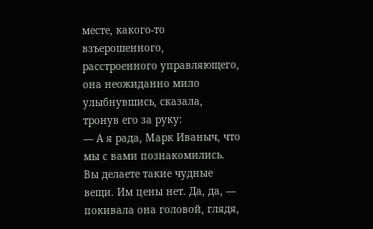месте, какого-то взъерошенного, расстроенного управляющего, она неожиданно мило улыбнувшись, сказала, тронув его за руку:
— А я рада, Марк Иваныч, что мы с вами познакомились. Вы делаете такие чудные вещи. Им цены нет. Да, да, — покивала она головой, глядя,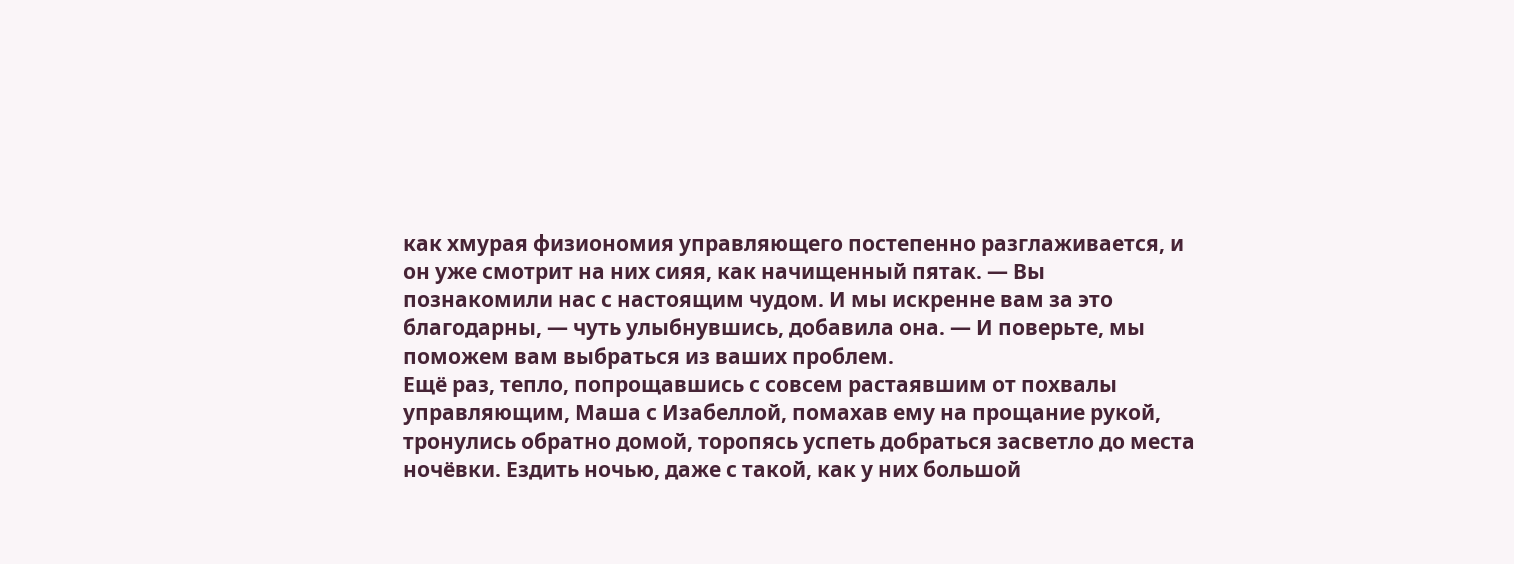как хмурая физиономия управляющего постепенно разглаживается, и он уже смотрит на них сияя, как начищенный пятак. — Вы познакомили нас с настоящим чудом. И мы искренне вам за это благодарны, — чуть улыбнувшись, добавила она. — И поверьте, мы поможем вам выбраться из ваших проблем.
Ещё раз, тепло, попрощавшись с совсем растаявшим от похвалы управляющим, Маша с Изабеллой, помахав ему на прощание рукой, тронулись обратно домой, торопясь успеть добраться засветло до места ночёвки. Ездить ночью, даже с такой, как у них большой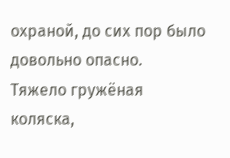охраной, до сих пор было довольно опасно.
Тяжело гружёная коляска,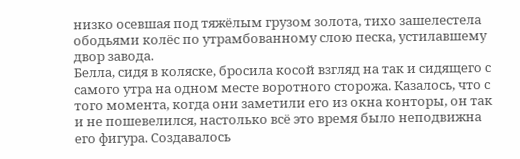низко осевшая под тяжёлым грузом золота, тихо зашелестела ободьями колёс по утрамбованному слою песка, устилавшему двор завода.
Белла, сидя в коляске, бросила косой взгляд на так и сидящего с самого утра на одном месте воротного сторожа. Казалось, что с того момента, когда они заметили его из окна конторы, он так и не пошевелился, настолько всё это время было неподвижна его фигура. Создавалось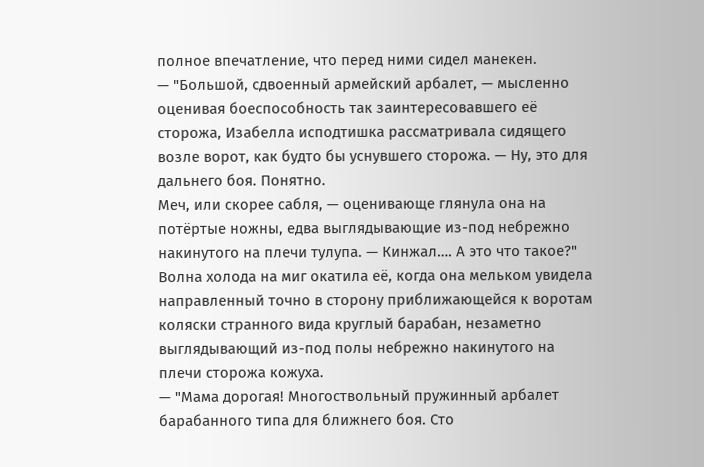полное впечатление, что перед ними сидел манекен.
— "Большой, сдвоенный армейский арбалет, — мысленно оценивая боеспособность так заинтересовавшего её сторожа, Изабелла исподтишка рассматривала сидящего возле ворот, как будто бы уснувшего сторожа. — Ну, это для дальнего боя. Понятно.
Меч, или скорее сабля, — оценивающе глянула она на потёртые ножны, едва выглядывающие из-под небрежно накинутого на плечи тулупа. — Кинжал…. А это что такое?"
Волна холода на миг окатила её, когда она мельком увидела направленный точно в сторону приближающейся к воротам коляски странного вида круглый барабан, незаметно выглядывающий из-под полы небрежно накинутого на плечи сторожа кожуха.
— "Мама дорогая! Многоствольный пружинный арбалет барабанного типа для ближнего боя. Сто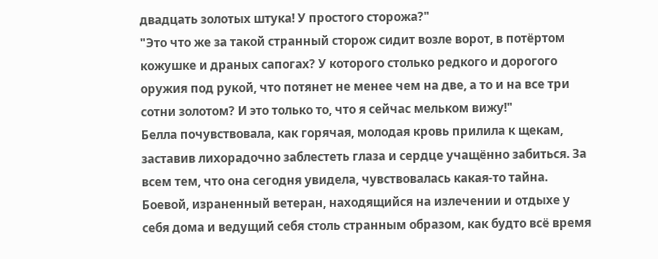двадцать золотых штука! У простого сторожа?"
"Это что же за такой странный сторож сидит возле ворот, в потёртом кожушке и драных сапогах? У которого столько редкого и дорогого оружия под рукой, что потянет не менее чем на две, а то и на все три сотни золотом? И это только то, что я сейчас мельком вижу!"
Белла почувствовала, как горячая, молодая кровь прилила к щекам, заставив лихорадочно заблестеть глаза и сердце учащённо забиться. За всем тем, что она сегодня увидела, чувствовалась какая-то тайна. Боевой, израненный ветеран, находящийся на излечении и отдыхе у себя дома и ведущий себя столь странным образом, как будто всё время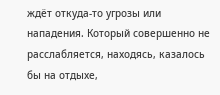ждёт откуда-то угрозы или нападения. Который совершенно не расслабляется, находясь, казалось бы на отдыхе,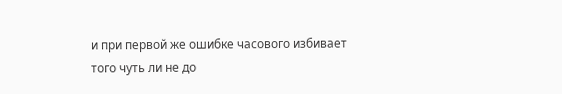и при первой же ошибке часового избивает того чуть ли не до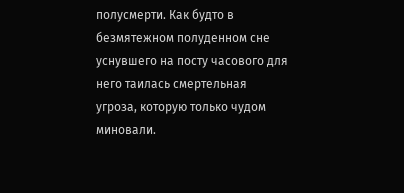полусмерти. Как будто в безмятежном полуденном сне уснувшего на посту часового для него таилась смертельная угроза, которую только чудом миновали.